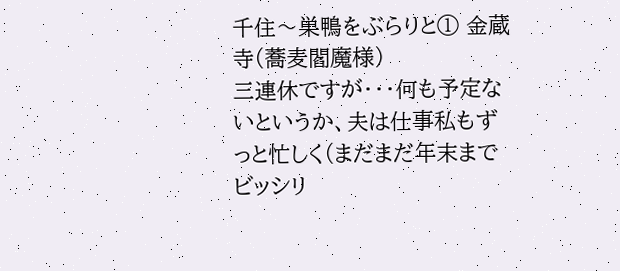千住〜巣鴨をぶらりと① 金蔵寺(蕎麦閻魔様)
三連休ですが・・・何も予定ないというか、夫は仕事私もずっと忙しく(まだまだ年末までビッシリ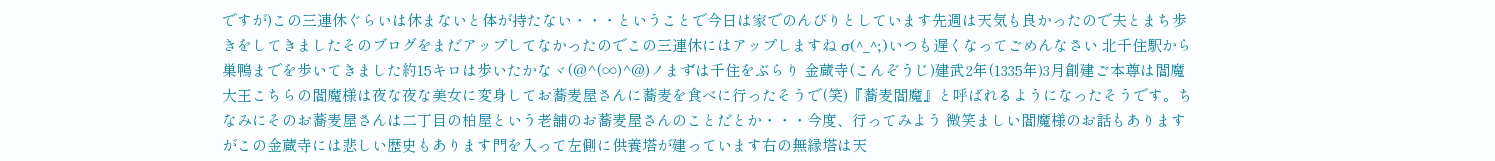ですが)この三連休ぐらいは休まないと体が持たない・・・ということで今日は家でのんびりとしています先週は天気も良かったので夫とまち歩きをしてきましたそのブログをまだアップしてなかったのでこの三連休にはアップしますね σ(^_^;)いつも遅くなってごめんなさい 北千住駅から巣鴨までを歩いてきました約15キロは歩いたかなヾ(@^(∞)^@)ノまずは千住をぶらり 金蔵寺(こんぞうじ)建武2年(1335年)3月創建ご本尊は閻魔大王こちらの閻魔様は夜な夜な美女に変身してお蕎麦屋さんに蕎麦を食べに行ったそうで(笑)『蕎麦閻魔』と呼ばれるようになったそうです。ちなみにそのお蕎麦屋さんは二丁目の柏屋という老舗のお蕎麦屋さんのことだとか・・・今度、行ってみよう 微笑ましい閻魔様のお話もありますがこの金蔵寺には悲しい歴史もあります門を入って左側に供養塔が建っています右の無縁塔は天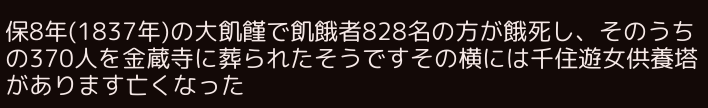保8年(1837年)の大飢饉で飢餓者828名の方が餓死し、そのうちの370人を金蔵寺に葬られたそうですその横には千住遊女供養塔があります亡くなった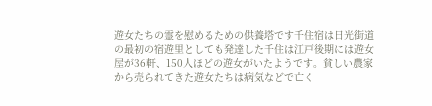遊女たちの霊を慰めるための供養塔です千住宿は日光街道の最初の宿遊里としても発達した千住は江戸後期には遊女屋が36軒、150人ほどの遊女がいたようです。貧しい農家から売られてきた遊女たちは病気などで亡く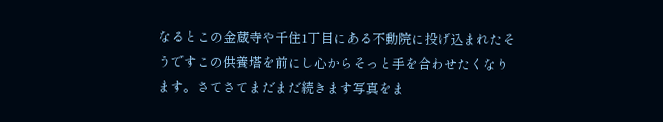なるとこの金蔵寺や千住1丁目にある不動院に投げ込まれたそうですこの供養塔を前にし心からそっと手を合わせたくなります。さてさてまだまだ続きます写真をま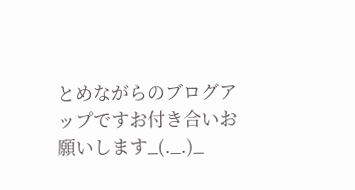とめながらのブログアップですお付き合いお願いします_(._.)_